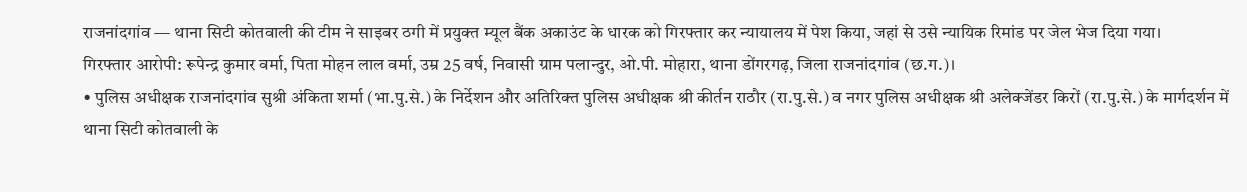राजनांदगांव — थाना सिटी कोतवाली की टीम ने साइबर ठगी में प्रयुक्त म्यूल बैंक अकाउंट के धारक को गिरफ्तार कर न्यायालय में पेश किया, जहां से उसे न्यायिक रिमांड पर जेल भेज दिया गया।
गिरफ्तार आरोपी: रूपेन्द्र कुमार वर्मा, पिता मोहन लाल वर्मा, उम्र 25 वर्ष, निवासी ग्राम पलान्दुर, ओ.पी. मोहारा, थाना डोंगरगढ़, जिला राजनांदगांव (छ.ग.)।
• पुलिस अधीक्षक राजनांदगांव सुश्री अंकिता शर्मा (भा.पु.से.) के निर्देशन और अतिरिक्त पुलिस अधीक्षक श्री कीर्तन राठौर (रा.पु.से.) व नगर पुलिस अधीक्षक श्री अलेक्जेंडर किरों (रा.पु.से.) के मार्गदर्शन में थाना सिटी कोतवाली के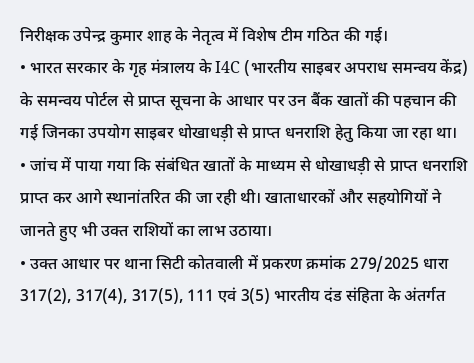निरीक्षक उपेन्द्र कुमार शाह के नेतृत्व में विशेष टीम गठित की गई।
• भारत सरकार के गृह मंत्रालय के I4C (भारतीय साइबर अपराध समन्वय केंद्र) के समन्वय पोर्टल से प्राप्त सूचना के आधार पर उन बैंक खातों की पहचान की गई जिनका उपयोग साइबर धोखाधड़ी से प्राप्त धनराशि हेतु किया जा रहा था।
• जांच में पाया गया कि संबंधित खातों के माध्यम से धोखाधड़ी से प्राप्त धनराशि प्राप्त कर आगे स्थानांतरित की जा रही थी। खाताधारकों और सहयोगियों ने जानते हुए भी उक्त राशियों का लाभ उठाया।
• उक्त आधार पर थाना सिटी कोतवाली में प्रकरण क्रमांक 279/2025 धारा 317(2), 317(4), 317(5), 111 एवं 3(5) भारतीय दंड संहिता के अंतर्गत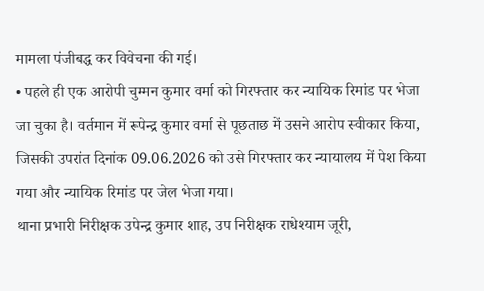मामला पंजीबद्ध कर विवेचना की गई।
• पहले ही एक आरोपी चुम्मन कुमार वर्मा को गिरफ्तार कर न्यायिक रिमांड पर भेजा जा चुका है। वर्तमान में रूपेन्द्र कुमार वर्मा से पूछताछ में उसने आरोप स्वीकार किया, जिसकी उपरांत दिनांक 09.06.2026 को उसे गिरफ्तार कर न्यायालय में पेश किया गया और न्यायिक रिमांड पर जेल भेजा गया।
थाना प्रभारी निरीक्षक उपेन्द्र कुमार शाह, उप निरीक्षक राधेश्याम जूरी,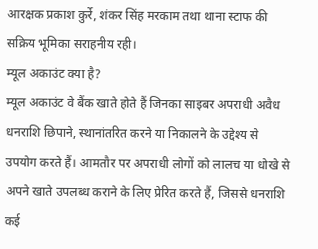आरक्षक प्रकाश कुर्रे, शंकर सिंह मरकाम तथा थाना स्टाफ की सक्रिय भूमिका सराहनीय रही।
म्यूल अकाउंट क्या है?
म्यूल अकाउंट वे बैंक खाते होते हैं जिनका साइबर अपराधी अवैध धनराशि छिपाने, स्थानांतरित करने या निकालने के उद्देश्य से उपयोग करते हैं। आमतौर पर अपराधी लोगों को लालच या धोखे से अपने खाते उपलब्ध कराने के लिए प्रेरित करते हैं, जिससे धनराशि कई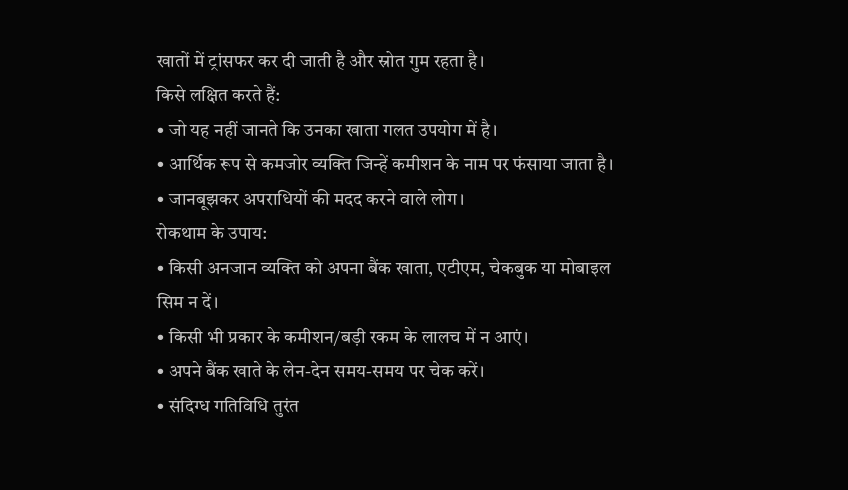खातों में ट्रांसफर कर दी जाती है और स्रोत गुम रहता है।
किसे लक्षित करते हैं:
• जो यह नहीं जानते कि उनका खाता गलत उपयोग में है।
• आर्थिक रूप से कमजोर व्यक्ति जिन्हें कमीशन के नाम पर फंसाया जाता है।
• जानबूझकर अपराधियों की मदद करने वाले लोग।
रोकथाम के उपाय:
• किसी अनजान व्यक्ति को अपना बैंक खाता, एटीएम, चेकबुक या मोबाइल सिम न दें।
• किसी भी प्रकार के कमीशन/बड़ी रकम के लालच में न आएं।
• अपने बैंक खाते के लेन-देन समय-समय पर चेक करें।
• संदिग्ध गतिविधि तुरंत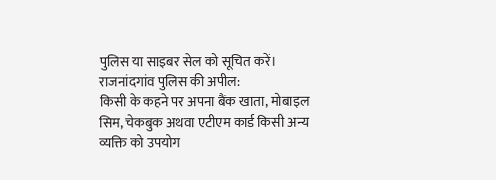पुलिस या साइबर सेल को सूचित करें।
राजनांदगांव पुलिस की अपील:
किसी के कहने पर अपना बैंक खाता, मोबाइल सिम, चेकबुक अथवा एटीएम कार्ड किसी अन्य व्यक्ति को उपयोग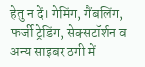हेतु न दें। गेमिंग, गैंबलिंग, फर्जी ट्रेडिंग, सेक्सटॉर्शन व अन्य साइबर ठगी में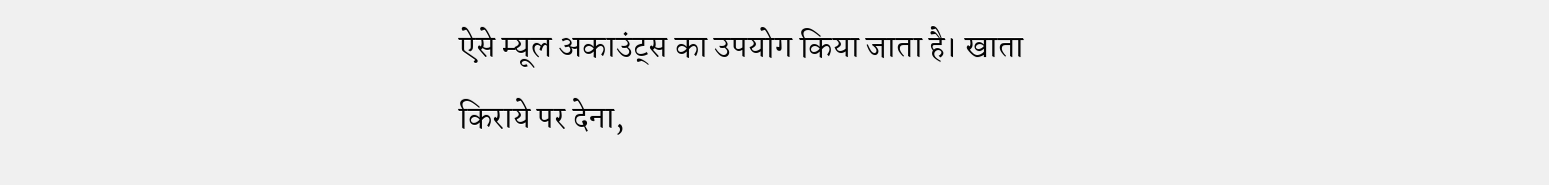ऐसे म्यूल अकाउंट्स का उपयोग किया जाता है। खाता किराये पर देना,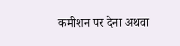कमीशन पर देना अथवा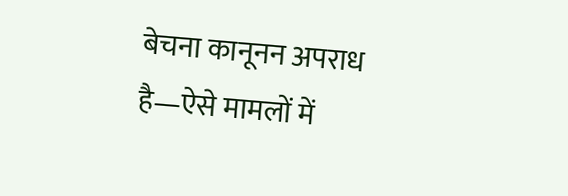बेचना कानूनन अपराध है—ऐसे मामलों में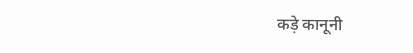कड़े कानूनी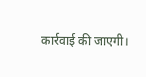कार्रवाई की जाएगी।